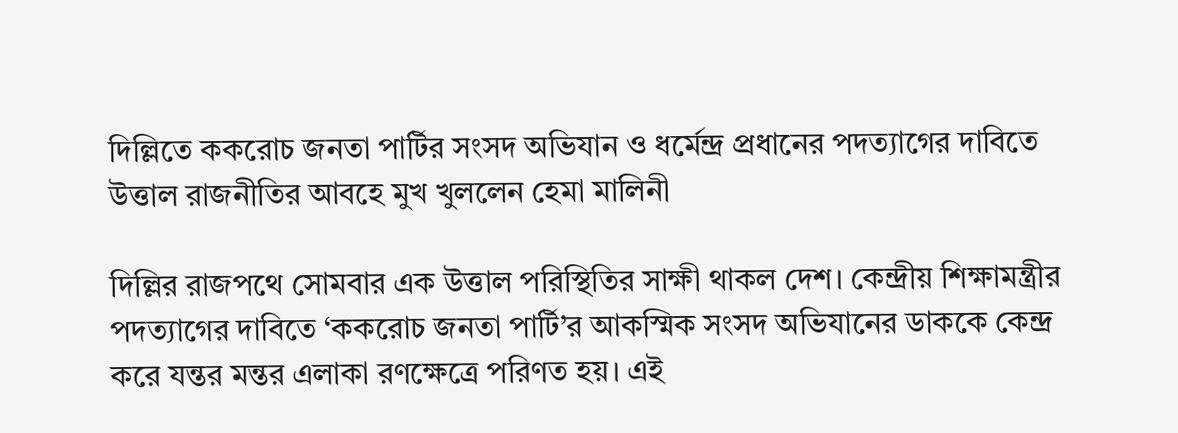দিল্লিতে ককরোচ জনতা পার্টির সংসদ অভিযান ও ধর্মেন্দ্র প্রধানের পদত্যাগের দাবিতে উত্তাল রাজনীতির আবহে মুখ খুললেন হেমা মালিনী

দিল্লির রাজপথে সোমবার এক উত্তাল পরিস্থিতির সাক্ষী থাকল দেশ। কেন্দ্রীয় শিক্ষামন্ত্রীর পদত্যাগের দাবিতে ‘ককরোচ জনতা পার্টি’র আকস্মিক সংসদ অভিযানের ডাককে কেন্দ্র করে যন্তর মন্তর এলাকা রণক্ষেত্রে পরিণত হয়। এই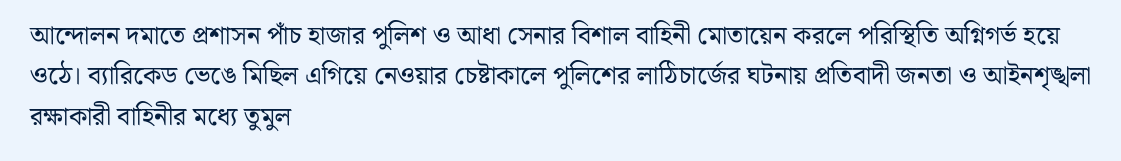আন্দোলন দমাতে প্রশাসন পাঁচ হাজার পুলিশ ও আধা সেনার বিশাল বাহিনী মোতায়েন করলে পরিস্থিতি অগ্নিগর্ভ হয়ে ওঠে। ব্যারিকেড ভেঙে মিছিল এগিয়ে নেওয়ার চেষ্টাকালে পুলিশের লাঠিচার্জের ঘটনায় প্রতিবাদী জনতা ও আইনশৃঙ্খলা রক্ষাকারী বাহিনীর মধ্যে তুমুল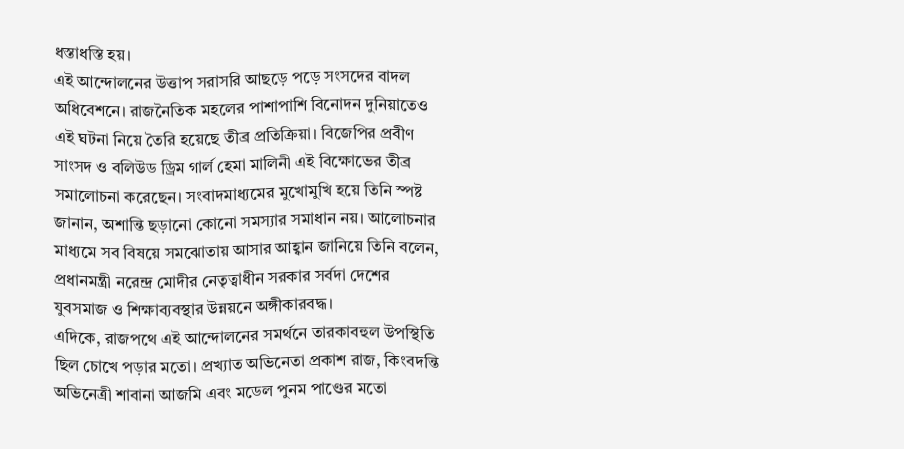ধস্তাধস্তি হয়।
এই আন্দোলনের উত্তাপ সরাসরি আছড়ে পড়ে সংসদের বাদল অধিবেশনে। রাজনৈতিক মহলের পাশাপাশি বিনোদন দুনিয়াতেও এই ঘটনা নিয়ে তৈরি হয়েছে তীব্র প্রতিক্রিয়া। বিজেপির প্রবীণ সাংসদ ও বলিউড ড্রিম গার্ল হেমা মালিনী এই বিক্ষোভের তীব্র সমালোচনা করেছেন। সংবাদমাধ্যমের মুখোমুখি হয়ে তিনি স্পষ্ট জানান, অশান্তি ছড়ানো কোনো সমস্যার সমাধান নয়। আলোচনার মাধ্যমে সব বিষয়ে সমঝোতায় আসার আহ্বান জানিয়ে তিনি বলেন, প্রধানমন্ত্রী নরেন্দ্র মোদীর নেতৃত্বাধীন সরকার সর্বদা দেশের যুবসমাজ ও শিক্ষাব্যবস্থার উন্নয়নে অঙ্গীকারবদ্ধ।
এদিকে, রাজপথে এই আন্দোলনের সমর্থনে তারকাবহুল উপস্থিতি ছিল চোখে পড়ার মতো। প্রখ্যাত অভিনেতা প্রকাশ রাজ, কিংবদন্তি অভিনেত্রী শাবানা আজমি এবং মডেল পুনম পাণ্ডের মতো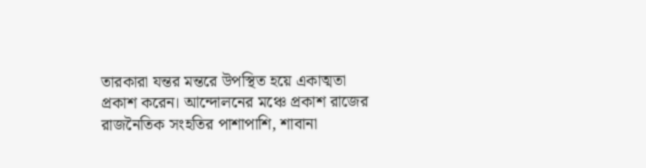তারকারা যন্তর মন্তরে উপস্থিত হয়ে একাত্মতা প্রকাশ করেন। আন্দোলনের মঞ্চে প্রকাশ রাজের রাজনৈতিক সংহতির পাশাপাশি, শাবানা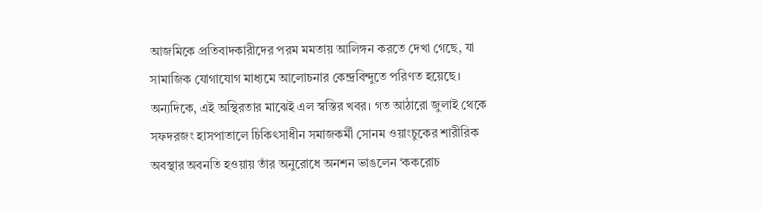আজমিকে প্রতিবাদকারীদের পরম মমতায় আলিঙ্গন করতে দেখা গেছে, যা সামাজিক যোগাযোগ মাধ্যমে আলোচনার কেন্দ্রবিন্দুতে পরিণত হয়েছে।
অন্যদিকে, এই অস্থিরতার মাঝেই এল স্বস্তির খবর। গত আঠারো জুলাই থেকে সফদরজং হাসপাতালে চিকিৎসাধীন সমাজকর্মী সোনম ওয়াংচুকের শারীরিক অবস্থার অবনতি হওয়ায় তাঁর অনুরোধে অনশন ভাঙলেন ‘ককরোচ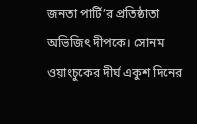জনতা পার্টি’র প্রতিষ্ঠাতা অভিজিৎ দীপকে। সোনম ওয়াংচুকের দীর্ঘ একুশ দিনের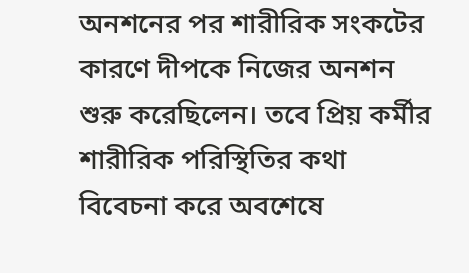অনশনের পর শারীরিক সংকটের কারণে দীপকে নিজের অনশন শুরু করেছিলেন। তবে প্রিয় কর্মীর শারীরিক পরিস্থিতির কথা বিবেচনা করে অবশেষে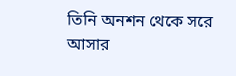তিনি অনশন থেকে সরে আসার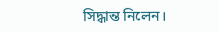সিদ্ধান্ত নিলেন।